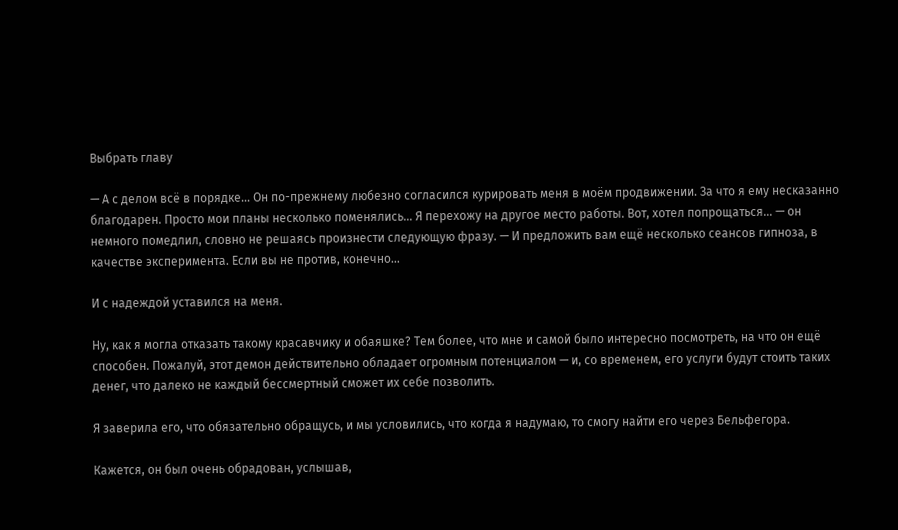Выбрать главу

— А с делом всё в порядке… Он по-прежнему любезно согласился курировать меня в моём продвижении. За что я ему несказанно благодарен. Просто мои планы несколько поменялись… Я перехожу на другое место работы. Вот, хотел попрощаться… — он немного помедлил, словно не решаясь произнести следующую фразу. — И предложить вам ещё несколько сеансов гипноза, в качестве эксперимента. Если вы не против, конечно…

И с надеждой уставился на меня.

Ну, как я могла отказать такому красавчику и обаяшке? Тем более, что мне и самой было интересно посмотреть, на что он ещё способен. Пожалуй, этот демон действительно обладает огромным потенциалом — и, со временем, его услуги будут стоить таких денег, что далеко не каждый бессмертный сможет их себе позволить.

Я заверила его, что обязательно обращусь, и мы условились, что когда я надумаю, то смогу найти его через Бельфегора.

Кажется, он был очень обрадован, услышав,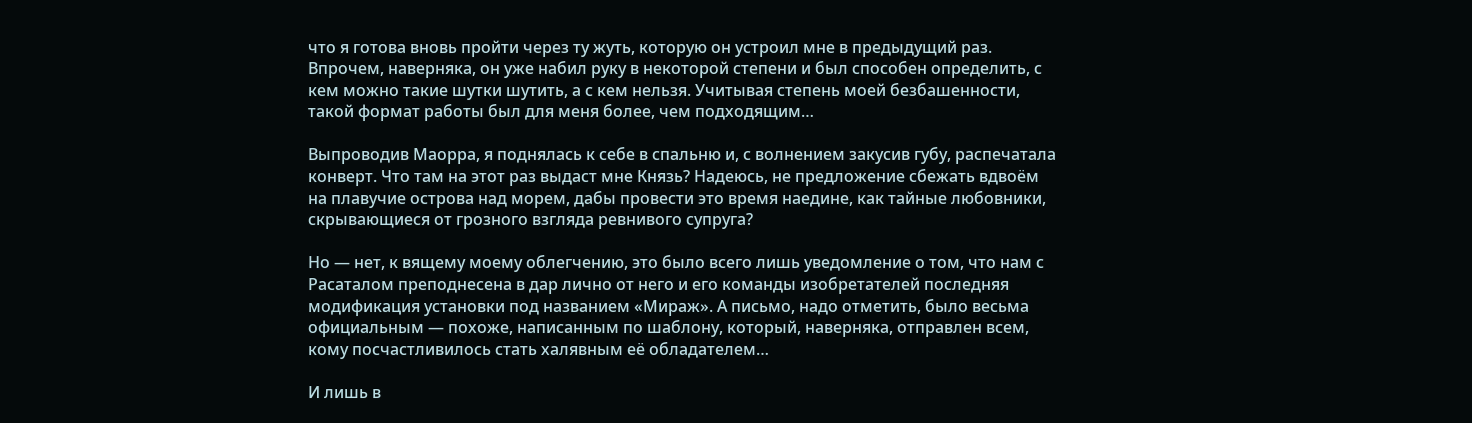что я готова вновь пройти через ту жуть, которую он устроил мне в предыдущий раз. Впрочем, наверняка, он уже набил руку в некоторой степени и был способен определить, с кем можно такие шутки шутить, а с кем нельзя. Учитывая степень моей безбашенности, такой формат работы был для меня более, чем подходящим…

Выпроводив Маорра, я поднялась к себе в спальню и, с волнением закусив губу, распечатала конверт. Что там на этот раз выдаст мне Князь? Надеюсь, не предложение сбежать вдвоём на плавучие острова над морем, дабы провести это время наедине, как тайные любовники, скрывающиеся от грозного взгляда ревнивого супруга?

Но — нет, к вящему моему облегчению, это было всего лишь уведомление о том, что нам с Расаталом преподнесена в дар лично от него и его команды изобретателей последняя модификация установки под названием «Мираж». А письмо, надо отметить, было весьма официальным — похоже, написанным по шаблону, который, наверняка, отправлен всем, кому посчастливилось стать халявным её обладателем…

И лишь в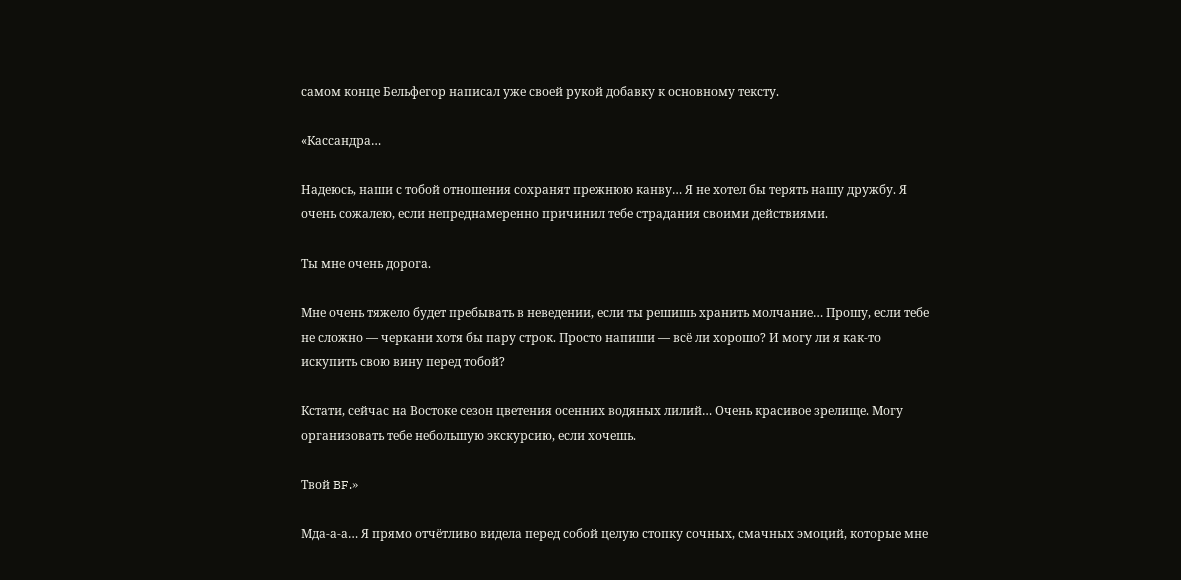самом конце Бельфегор написал уже своей рукой добавку к основному тексту.

«Кассандра…

Надеюсь, наши с тобой отношения сохранят прежнюю канву… Я не хотел бы терять нашу дружбу. Я очень сожалею, если непреднамеренно причинил тебе страдания своими действиями.

Ты мне очень дорога.

Мне очень тяжело будет пребывать в неведении, если ты решишь хранить молчание… Прошу, если тебе не сложно — черкани хотя бы пару строк. Просто напиши — всё ли хорошо? И могу ли я как-то искупить свою вину перед тобой?

Кстати, сейчас на Востоке сезон цветения осенних водяных лилий… Очень красивое зрелище. Могу организовать тебе небольшую экскурсию, если хочешь.

Твой BF.»

Мда-а-а… Я прямо отчётливо видела перед собой целую стопку сочных, смачных эмоций, которые мне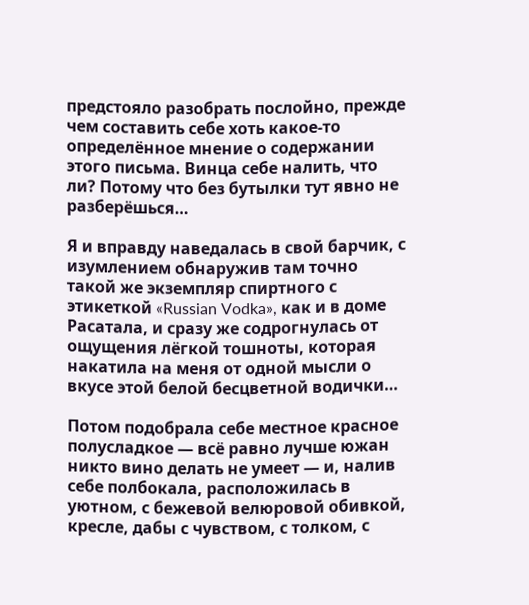предстояло разобрать послойно, прежде чем составить себе хоть какое-то определённое мнение о содержании этого письма. Винца себе налить, что ли? Потому что без бутылки тут явно не разберёшься…

Я и вправду наведалась в свой барчик, с изумлением обнаружив там точно такой же экземпляр спиртного с этикеткой «Russian Vodka», как и в доме Расатала, и сразу же содрогнулась от ощущения лёгкой тошноты, которая накатила на меня от одной мысли о вкусе этой белой бесцветной водички…

Потом подобрала себе местное красное полусладкое — всё равно лучше южан никто вино делать не умеет — и, налив себе полбокала, расположилась в уютном, с бежевой велюровой обивкой, кресле, дабы с чувством, с толком, с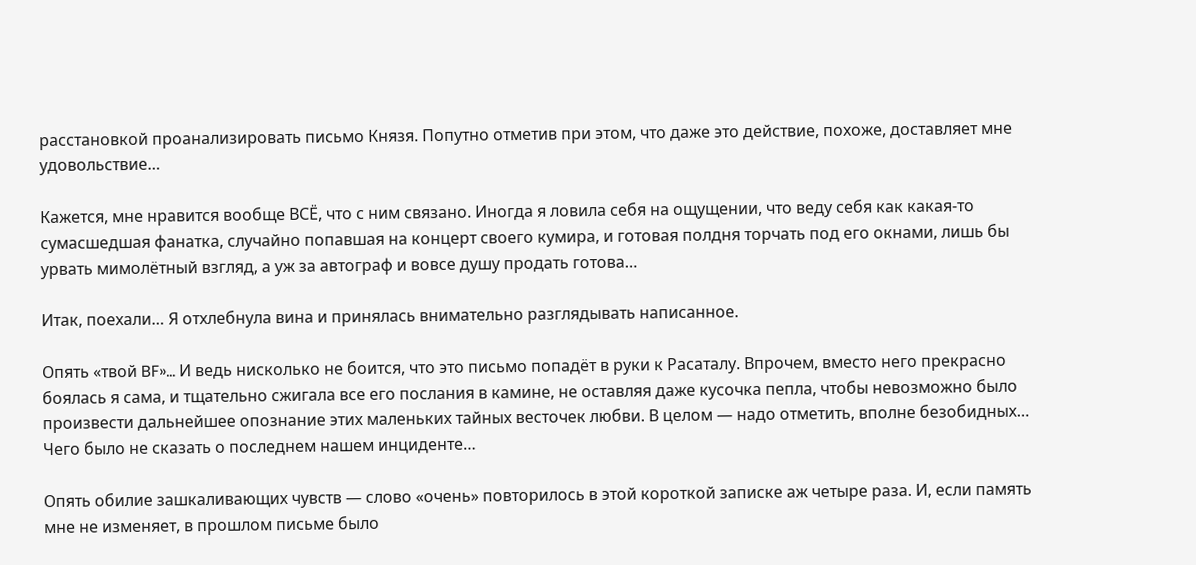расстановкой проанализировать письмо Князя. Попутно отметив при этом, что даже это действие, похоже, доставляет мне удовольствие…

Кажется, мне нравится вообще ВСЁ, что с ним связано. Иногда я ловила себя на ощущении, что веду себя как какая-то сумасшедшая фанатка, случайно попавшая на концерт своего кумира, и готовая полдня торчать под его окнами, лишь бы урвать мимолётный взгляд, а уж за автограф и вовсе душу продать готова…

Итак, поехали… Я отхлебнула вина и принялась внимательно разглядывать написанное.

Опять «твой BF»… И ведь нисколько не боится, что это письмо попадёт в руки к Расаталу. Впрочем, вместо него прекрасно боялась я сама, и тщательно сжигала все его послания в камине, не оставляя даже кусочка пепла, чтобы невозможно было произвести дальнейшее опознание этих маленьких тайных весточек любви. В целом — надо отметить, вполне безобидных… Чего было не сказать о последнем нашем инциденте…

Опять обилие зашкаливающих чувств — слово «очень» повторилось в этой короткой записке аж четыре раза. И, если память мне не изменяет, в прошлом письме было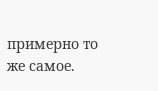примерно то же самое.